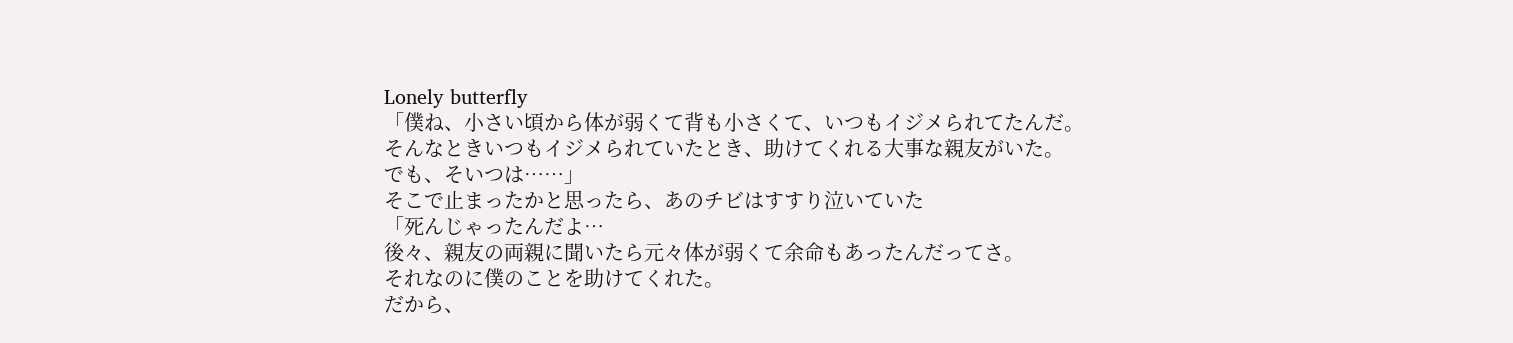Lonely butterfly
「僕ね、小さい頃から体が弱くて背も小さくて、いつもイジメられてたんだ。
そんなときいつもイジメられていたとき、助けてくれる大事な親友がいた。
でも、そいつは……」
そこで止まったかと思ったら、あのチビはすすり泣いていた
「死んじゃったんだよ…
後々、親友の両親に聞いたら元々体が弱くて余命もあったんだってさ。
それなのに僕のことを助けてくれた。
だから、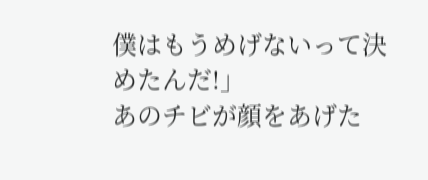僕はもうめげないって決めたんだ!」
あのチビが顔をあげた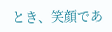とき、笑顔であ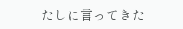たしに言ってきた